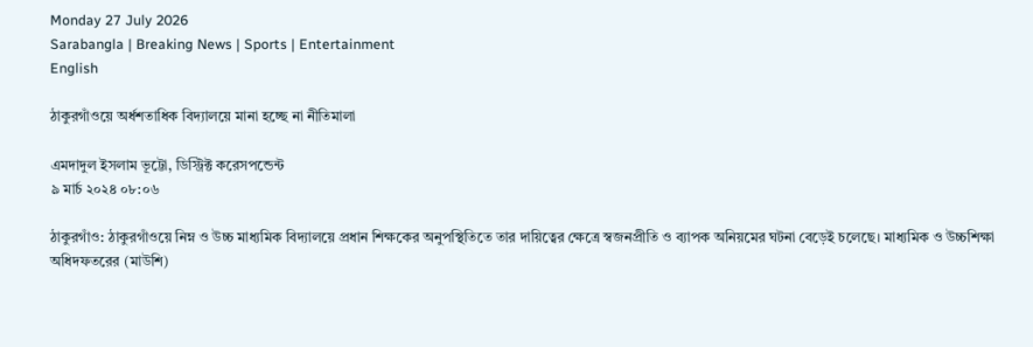Monday 27 July 2026
Sarabangla | Breaking News | Sports | Entertainment
English

ঠাকুরগাঁওয়ে অর্ধশতাধিক বিদ্যালয়ে মানা হচ্ছে না নীতিমালা

এমদাদুল ইসলাম ভূট্টো, ডিস্ট্রিক্ট করেসপন্ডেন্ট
৯ মার্চ ২০২৪ ০৮:০৬

ঠাকুরগাঁও: ঠাকুরগাঁওয়ে নিম্ন ও উচ্চ মাধ্যমিক বিদ্যালয়ে প্রধান শিক্ষকের অনুপস্থিতিতে তার দায়িত্বের ক্ষেত্রে স্বজনপ্রীতি ও ব্যাপক অনিয়মের ঘটনা বেড়েই চলেছে। মাধ্যমিক ও উচ্চশিক্ষা অধিদফতরের (মাউশি)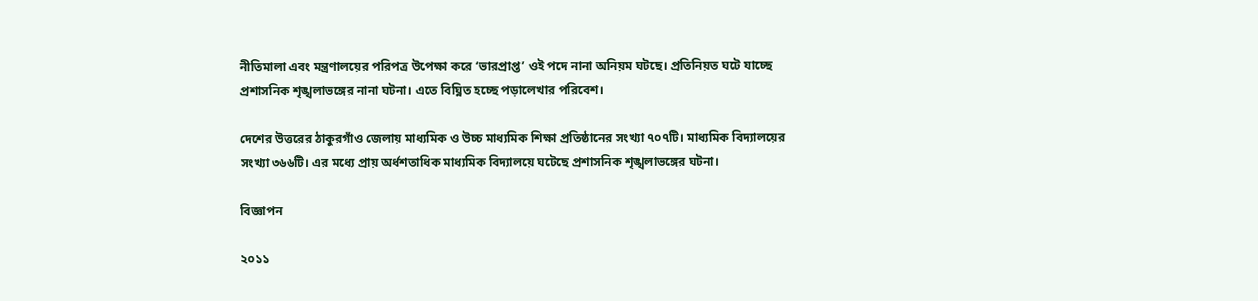নীতিমালা এবং মন্ত্রণালয়ের পরিপত্র উপেক্ষা করে ‘ভারপ্রাপ্ত’ ওই পদে নানা অনিয়ম ঘটছে। প্রতিনিয়ত ঘটে যাচ্ছে প্রশাসনিক শৃঙ্খলাভঙ্গের নানা ঘটনা। এতে বিঘ্নিত হচ্ছে পড়ালেখার পরিবেশ।

দেশের উত্তরের ঠাকুরগাঁও জেলায় মাধ্যমিক ও উচ্চ মাধ্যমিক শিক্ষা প্রতিষ্ঠানের সংখ্যা ৭০৭টি। মাধ্যমিক বিদ্যালয়ের সংখ্যা ৩৬৬টি। এর মধ্যে প্রায় অর্ধশতাধিক মাধ্যমিক বিদ্যালয়ে ঘটেছে প্রশাসনিক শৃঙ্খলাভঙ্গের ঘটনা।

বিজ্ঞাপন

২০১১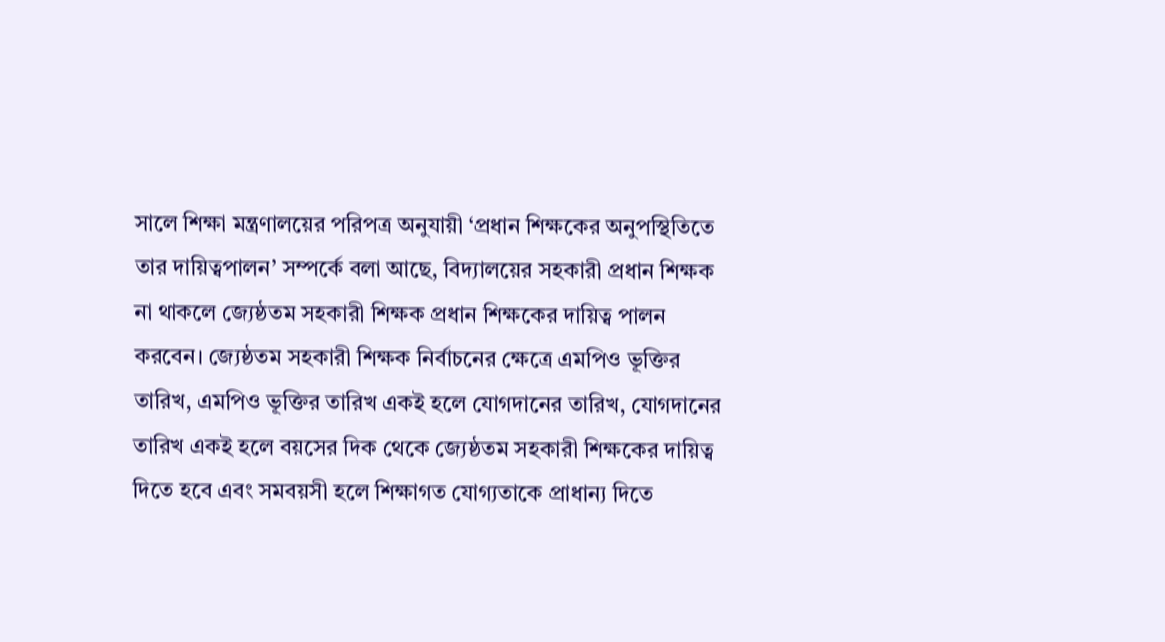সালে শিক্ষা মন্ত্রণালয়ের পরিপত্র অনুযায়ী ‘প্রধান শিক্ষকের অনুপস্থিতিতে তার দায়িত্বপালন’ সম্পর্কে বলা আছে, বিদ্যালয়ের সহকারী প্রধান শিক্ষক না থাকলে জ্যেষ্ঠতম সহকারী শিক্ষক প্রধান শিক্ষকের দায়িত্ব পালন করবেন। জ্যেষ্ঠতম সহকারী শিক্ষক নির্বাচনের ক্ষেত্রে এমপিও ভূক্তির তারিখ, এমপিও ভূক্তির তারিখ একই হলে যোগদানের তারিখ, যোগদানের তারিখ একই হলে বয়সের দিক থেকে জ্যেষ্ঠতম সহকারী শিক্ষকের দায়িত্ব দিতে হবে এবং সমবয়সী হলে শিক্ষাগত যোগ্যতাকে প্রাধান্য দিতে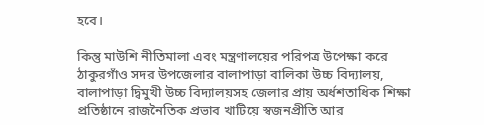হবে।

কিন্তু মাউশি নীতিমালা এবং মন্ত্রণালয়ের পরিপত্র উপেক্ষা করে ঠাকুরগাঁও সদর উপজেলার বালাপাড়া বালিকা উচ্চ বিদ্যালয়, বালাপাড়া দ্বিমুখী উচ্চ বিদ্যালয়সহ জেলার প্রায় অর্ধশতাধিক শিক্ষা প্রতিষ্ঠানে রাজনৈতিক প্রভাব খাটিয়ে স্বজনপ্রীতি আর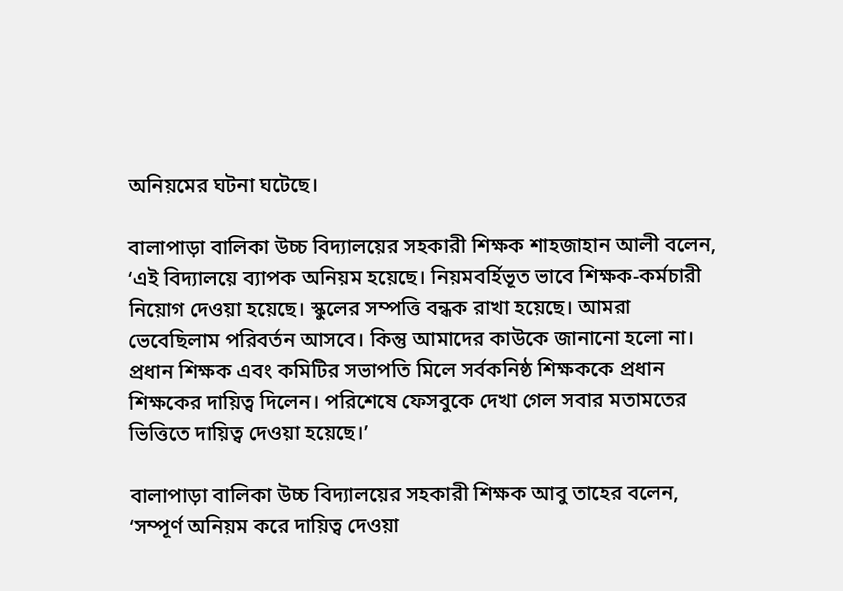অনিয়মের ঘটনা ঘটেছে।

বালাপাড়া বালিকা উচ্চ বিদ্যালয়ের সহকারী শিক্ষক শাহজাহান আলী বলেন, ‘এই বিদ্যালয়ে ব্যাপক অনিয়ম হয়েছে। নিয়মবর্হিভূত ভাবে শিক্ষক-কর্মচারী নিয়োগ দেওয়া হয়েছে। স্কুলের সম্পত্তি বন্ধক রাখা হয়েছে। আমরা ভেবেছিলাম পরিবর্তন আসবে। কিন্তু আমাদের কাউকে জানানো হলো না। প্রধান শিক্ষক এবং কমিটির সভাপতি মিলে সর্বকনিষ্ঠ শিক্ষককে প্রধান শিক্ষকের দায়িত্ব দিলেন। পরিশেষে ফেসবুকে দেখা গেল সবার মতামতের ভিত্তিতে দায়িত্ব দেওয়া হয়েছে।’

বালাপাড়া বালিকা উচ্চ বিদ্যালয়ের সহকারী শিক্ষক আবু তাহের বলেন, ‘সম্পূর্ণ অনিয়ম করে দায়িত্ব দেওয়া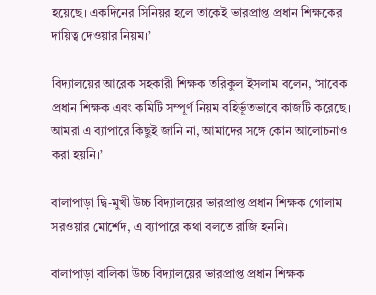হয়েছে। একদিনের সিনিয়র হলে তাকেই ভারপ্রাপ্ত প্রধান শিক্ষকের দায়িত্ব দেওয়ার নিয়ম।’

বিদ্যালয়ের আরেক সহকারী শিক্ষক তরিকুল ইসলাম বলেন, ‘সাবেক প্রধান শিক্ষক এবং কমিটি সম্পূর্ণ নিয়ম বহির্ভূতভাবে কাজটি করেছে। আমরা এ ব্যাপারে কিছুই জানি না, আমাদের সঙ্গে কোন আলোচনাও করা হয়নি।’

বালাপাড়া দ্বি-মুখী উচ্চ বিদ্যালয়ের ভারপ্রাপ্ত প্রধান শিক্ষক গোলাম সরওয়ার মোর্শেদ, এ ব্যাপারে কথা বলতে রাজি হননি।

বালাপাড়া বালিকা উচ্চ বিদ্যালয়ের ভারপ্রাপ্ত প্রধান শিক্ষক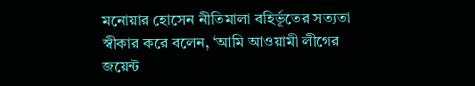মনোয়ার হোসেন নীতিমালা বহির্ভূতের সত্যতা স্বীকার করে বলেন, ‘আমি আওয়ামী লীগের জয়েন্ট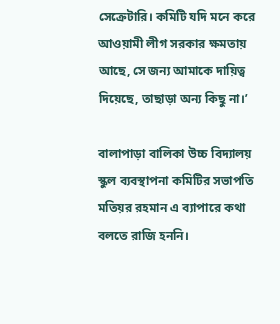সেক্রেটারি। কমিটি যদি মনে করে আওয়ামী লীগ সরকার ক্ষমতায় আছে, সে জন্য আমাকে দায়িত্ব দিয়েছে, তাছাড়া অন্য কিছু না।’

বালাপাড়া বালিকা উচ্চ বিদ্যালয় স্কুল ব্যবস্থাপনা কমিটির সভাপতি মতিয়র রহমান এ ব্যাপারে কথা বলতে রাজি হননি।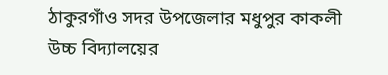ঠাকুরগাঁও সদর উপজেলার মধুপুর কাকলী উচ্চ বিদ্যালয়ের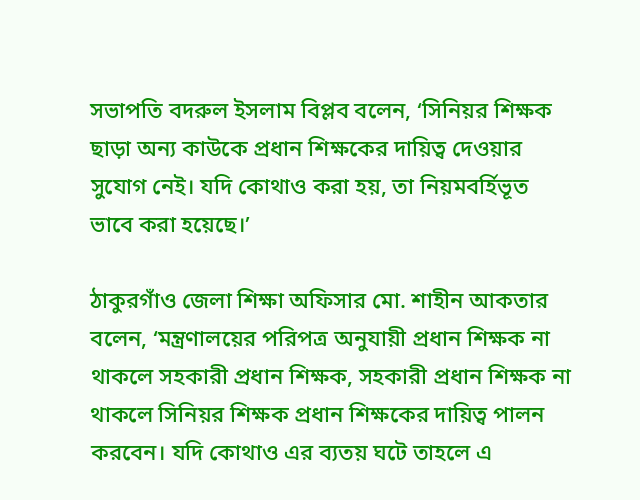সভাপতি বদরুল ইসলাম বিপ্লব বলেন, ‘সিনিয়র শিক্ষক ছাড়া অন্য কাউকে প্রধান শিক্ষকের দায়িত্ব দেওয়ার সুযোগ নেই। যদি কোথাও করা হয়, তা নিয়মবর্হিভূত ভাবে করা হয়েছে।’

ঠাকুরগাঁও জেলা শিক্ষা অফিসার মো. শাহীন আকতার বলেন, ‘মন্ত্রণালয়ের পরিপত্র অনুযায়ী প্রধান শিক্ষক না থাকলে সহকারী প্রধান শিক্ষক, সহকারী প্রধান শিক্ষক না থাকলে সিনিয়র শিক্ষক প্রধান শিক্ষকের দায়িত্ব পালন করবেন। যদি কোথাও এর ব্যতয় ঘটে তাহলে এ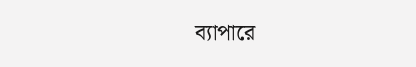ব্যাপারে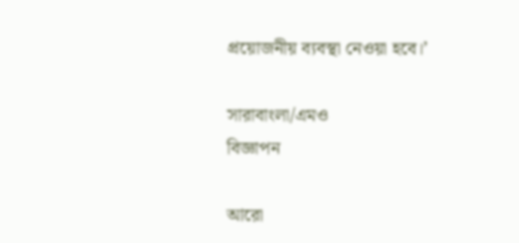প্রয়োজনীয় ব্যবস্থা নেওয়া হবে।’

সারাবাংলা/এমও
বিজ্ঞাপন

আরো